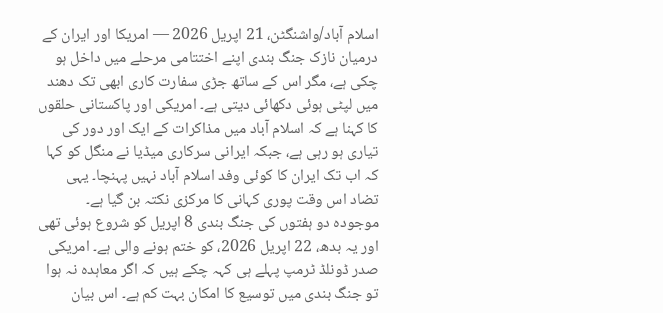اسلام آباد/واشنگٹن، 21 اپریل 2026 — امریکا اور ایران کے درمیان نازک جنگ بندی اپنے اختتامی مرحلے میں داخل ہو چکی ہے، مگر اس کے ساتھ جڑی سفارت کاری ابھی تک دھند میں لپٹی ہوئی دکھائی دیتی ہے۔ امریکی اور پاکستانی حلقوں کا کہنا ہے کہ اسلام آباد میں مذاکرات کے ایک اور دور کی تیاری ہو رہی ہے، جبکہ ایرانی سرکاری میڈیا نے منگل کو کہا کہ اب تک ایران کا کوئی وفد اسلام آباد نہیں پہنچا۔ یہی تضاد اس وقت پوری کہانی کا مرکزی نکتہ بن گیا ہے۔
موجودہ دو ہفتوں کی جنگ بندی 8 اپریل کو شروع ہوئی تھی اور یہ بدھ، 22 اپریل 2026، کو ختم ہونے والی ہے۔ امریکی صدر ڈونلڈ ٹرمپ پہلے ہی کہہ چکے ہیں کہ اگر معاہدہ نہ ہوا تو جنگ بندی میں توسیع کا امکان بہت کم ہے۔ اس بیان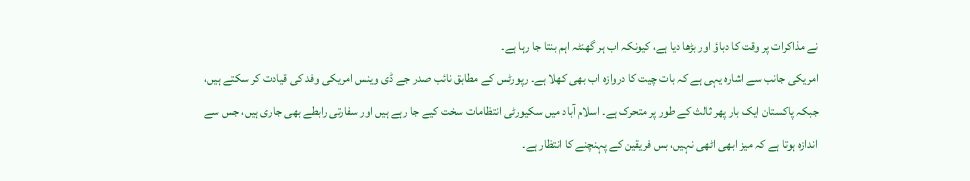نے مذاکرات پر وقت کا دباؤ اور بڑھا دیا ہے، کیونکہ اب ہر گھنٹہ اہم بنتا جا رہا ہے۔
امریکی جانب سے اشارہ یہی ہے کہ بات چیت کا دروازہ اب بھی کھلا ہے۔ رپورٹس کے مطابق نائب صدر جے ڈی وینس امریکی وفد کی قیادت کر سکتے ہیں، جبکہ پاکستان ایک بار پھر ثالث کے طور پر متحرک ہے۔ اسلام آباد میں سکیورٹی انتظامات سخت کیے جا رہے ہیں اور سفارتی رابطے بھی جاری ہیں، جس سے اندازہ ہوتا ہے کہ میز ابھی اٹھی نہیں، بس فریقین کے پہنچنے کا انتظار ہے۔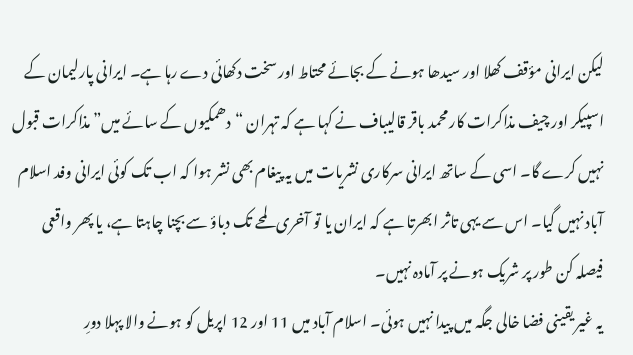لیکن ایرانی مؤقف کھلا اور سیدھا ہونے کے بجائے محتاط اور سخت دکھائی دے رہا ہے۔ ایرانی پارلیمان کے اسپیکر اور چیف مذاکرات کار محمد باقر قالیباف نے کہا ہے کہ تہران “دھمکیوں کے سائے میں” مذاکرات قبول نہیں کرے گا۔ اسی کے ساتھ ایرانی سرکاری نشریات میں یہ پیغام بھی نشر ہوا کہ اب تک کوئی ایرانی وفد اسلام آباد نہیں گیا۔ اس سے یہی تاثر ابھرتا ہے کہ ایران یا تو آخری لمحے تک دباؤ سے بچنا چاہتا ہے، یا پھر واقعی فیصلہ کن طور پر شریک ہونے پر آمادہ نہیں۔
یہ غیر یقینی فضا خالی جگہ میں پیدا نہیں ہوئی۔ اسلام آباد میں 11 اور 12 اپریل کو ہونے والا پہلا دورِ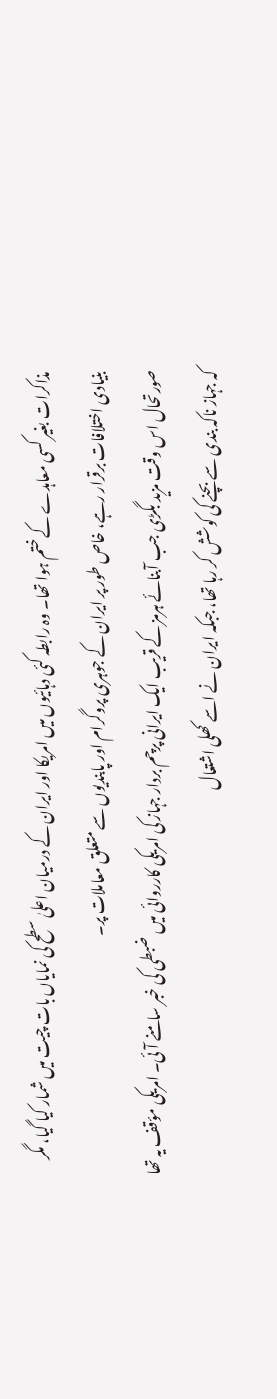مذاکرات بغیر کسی معاہدے کے ختم ہوا تھا۔ وہ رابطہ کئی دہائیوں میں امریکا اور ایران کے درمیان اعلیٰ سطح کی نمایاں بات چیت میں شمار کیا گیا، مگر بنیادی اختلافات برقرار رہے، خاص طور پر ایران کے جوہری پروگرام اور پابندیوں سے متعلق معاملات پر۔
صورتحال اس وقت مزید بگڑی جب آبنائے ہرمز کے قریب ایک ایرانی پرچم بردار جہاز کی امریکی کارروائی میں ضبطی کی خبر سامنے آئی۔ امریکی مؤقف یہ تھا کہ جہاز ناکہ بندی سے بچنے کی کوشش کر رہا تھا، جبکہ ایران نے اسے کھلی اشتعال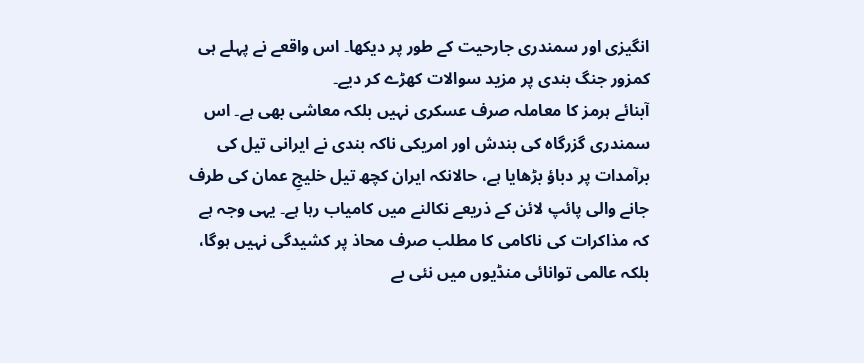انگیزی اور سمندری جارحیت کے طور پر دیکھا۔ اس واقعے نے پہلے ہی کمزور جنگ بندی پر مزید سوالات کھڑے کر دیے۔
آبنائے ہرمز کا معاملہ صرف عسکری نہیں بلکہ معاشی بھی ہے۔ اس سمندری گزرگاہ کی بندش اور امریکی ناکہ بندی نے ایرانی تیل کی برآمدات پر دباؤ بڑھایا ہے، حالانکہ ایران کچھ تیل خلیجِ عمان کی طرف جانے والی پائپ لائن کے ذریعے نکالنے میں کامیاب رہا ہے۔ یہی وجہ ہے کہ مذاکرات کی ناکامی کا مطلب صرف محاذ پر کشیدگی نہیں ہوگا، بلکہ عالمی توانائی منڈیوں میں نئی بے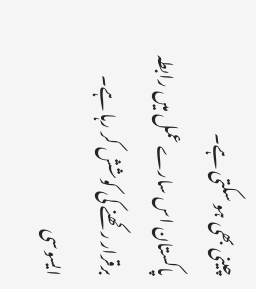چینی بھی ہو سکتی ہے۔
پاکستان اس سارے عمل میں رابطہ برقرار رکھنے کی کوشش کر رہا ہے۔ ایسوسی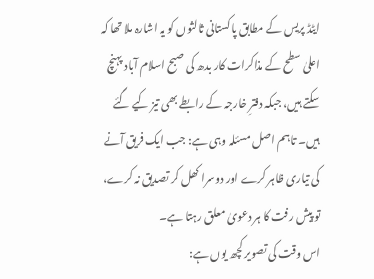ایٹڈ پریس کے مطابق پاکستانی ثالثوں کو یہ اشارہ ملا تھا کہ اعلیٰ سطح کے مذاکرات کار بدھ کی صبح اسلام آباد پہنچ سکتے ہیں، جبکہ دفترِ خارجہ کے رابطے بھی تیز کیے گئے ہیں۔ تاہم اصل مسئلہ وہی ہے: جب ایک فریق آنے کی تیاری ظاہر کرے اور دوسرا کھل کر تصدیق نہ کرے، تو پیش رفت کا ہر دعویٰ معلق رہتا ہے۔
اس وقت کی تصویر کچھ یوں ہے: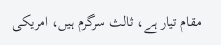مقام تیار ہے، ثالث سرگرم ہیں، امریکی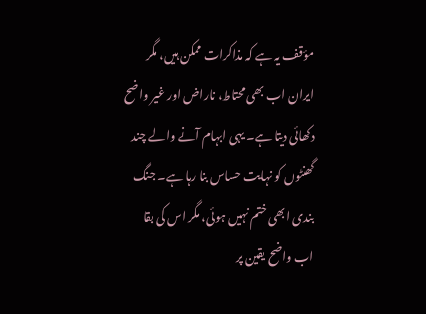مؤقف یہ ہے کہ مذاکرات ممکن ہیں، مگر ایران اب بھی محتاط، ناراض اور غیر واضح دکھائی دیتا ہے۔ یہی ابہام آنے والے چند گھنٹوں کو نہایت حساس بنا رہا ہے۔ جنگ بندی ابھی ختم نہیں ہوئی، مگر اس کی بقا اب واضح یقین پر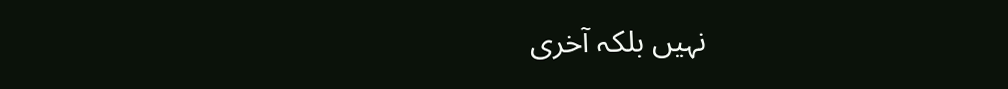نہیں بلکہ آخری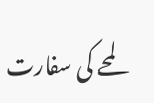لمحے کی سفارت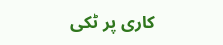کاری پر ٹکی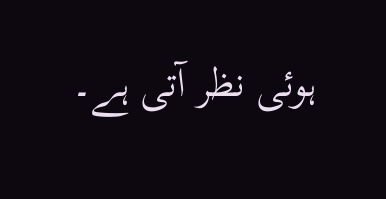ہوئی نظر آتی ہے۔